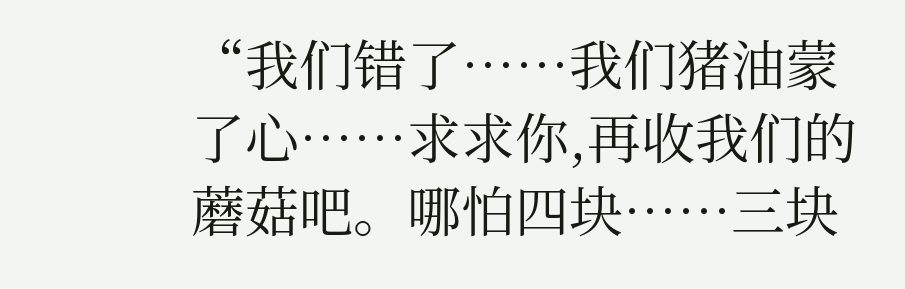“我们错了……我们猪油蒙了心……求求你,再收我们的蘑菇吧。哪怕四块……三块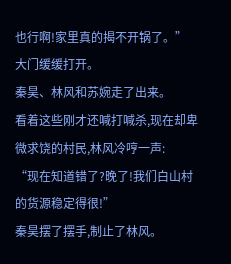也行啊!家里真的揭不开锅了。”
大门缓缓打开。
秦昊、林风和苏婉走了出来。
看着这些刚才还喊打喊杀,现在却卑微求饶的村民,林风冷哼一声:
“现在知道错了?晚了!我们白山村的货源稳定得很!”
秦昊摆了摆手,制止了林风。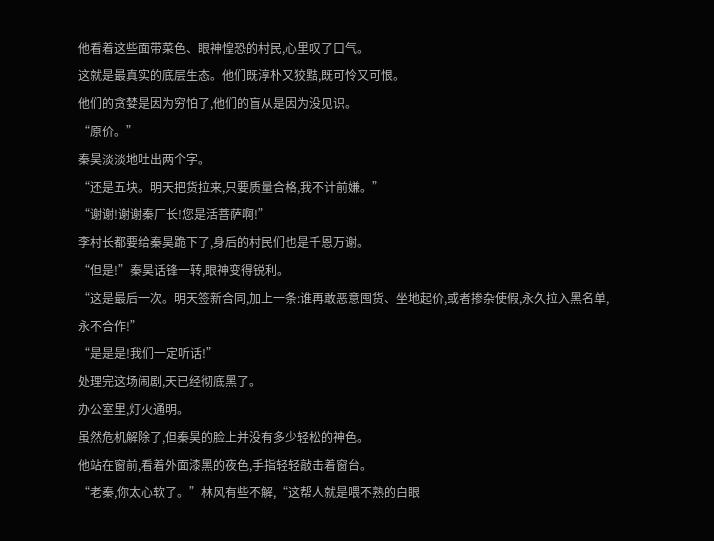他看着这些面带菜色、眼神惶恐的村民,心里叹了口气。
这就是最真实的底层生态。他们既淳朴又狡黠,既可怜又可恨。
他们的贪婪是因为穷怕了,他们的盲从是因为没见识。
“原价。”
秦昊淡淡地吐出两个字。
“还是五块。明天把货拉来,只要质量合格,我不计前嫌。”
“谢谢!谢谢秦厂长!您是活菩萨啊!”
李村长都要给秦昊跪下了,身后的村民们也是千恩万谢。
“但是!”秦昊话锋一转,眼神变得锐利。
“这是最后一次。明天签新合同,加上一条:谁再敢恶意囤货、坐地起价,或者掺杂使假,永久拉入黑名单,永不合作!”
“是是是!我们一定听话!”
处理完这场闹剧,天已经彻底黑了。
办公室里,灯火通明。
虽然危机解除了,但秦昊的脸上并没有多少轻松的神色。
他站在窗前,看着外面漆黑的夜色,手指轻轻敲击着窗台。
“老秦,你太心软了。”林风有些不解,“这帮人就是喂不熟的白眼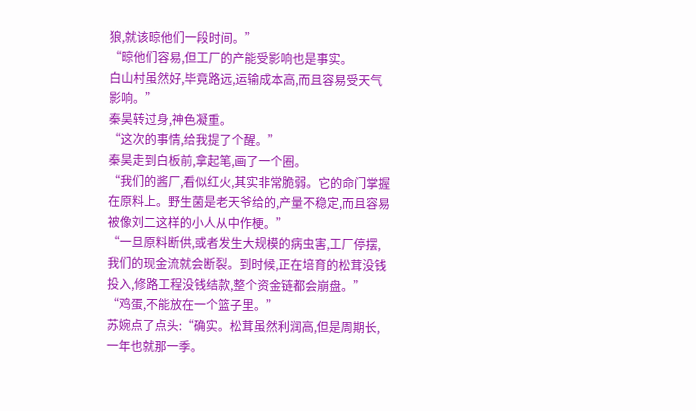狼,就该晾他们一段时间。”
“晾他们容易,但工厂的产能受影响也是事实。
白山村虽然好,毕竟路远,运输成本高,而且容易受天气影响。”
秦昊转过身,神色凝重。
“这次的事情,给我提了个醒。”
秦昊走到白板前,拿起笔,画了一个圈。
“我们的酱厂,看似红火,其实非常脆弱。它的命门掌握在原料上。野生菌是老天爷给的,产量不稳定,而且容易被像刘二这样的小人从中作梗。”
“一旦原料断供,或者发生大规模的病虫害,工厂停摆,我们的现金流就会断裂。到时候,正在培育的松茸没钱投入,修路工程没钱结款,整个资金链都会崩盘。”
“鸡蛋,不能放在一个篮子里。”
苏婉点了点头:“确实。松茸虽然利润高,但是周期长,一年也就那一季。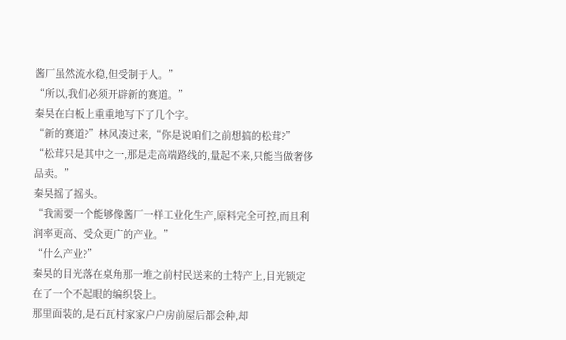酱厂虽然流水稳,但受制于人。”
“所以,我们必须开辟新的赛道。”
秦昊在白板上重重地写下了几个字。
“新的赛道?”林风凑过来,“你是说咱们之前想搞的松茸?”
“松茸只是其中之一,那是走高端路线的,量起不来,只能当做奢侈品卖。”
秦昊摇了摇头。
“我需要一个能够像酱厂一样工业化生产,原料完全可控,而且利润率更高、受众更广的产业。”
“什么产业?”
秦昊的目光落在桌角那一堆之前村民送来的土特产上,目光锁定在了一个不起眼的编织袋上。
那里面装的,是石瓦村家家户户房前屋后都会种,却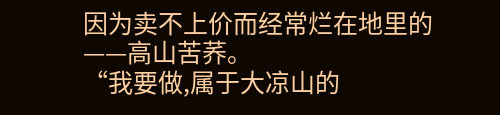因为卖不上价而经常烂在地里的——高山苦荞。
“我要做,属于大凉山的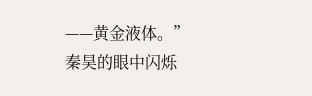——黄金液体。”
秦昊的眼中闪烁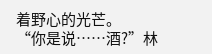着野心的光芒。
“你是说……酒?”林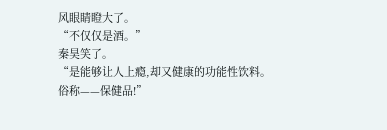风眼睛瞪大了。
“不仅仅是酒。”
秦昊笑了。
“是能够让人上瘾,却又健康的功能性饮料。
俗称——保健品!”